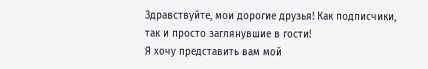Здравствуйте, мои дорогие друзья! Как подписчики, так и просто заглянувшие в гости!
Я хочу представить вам мой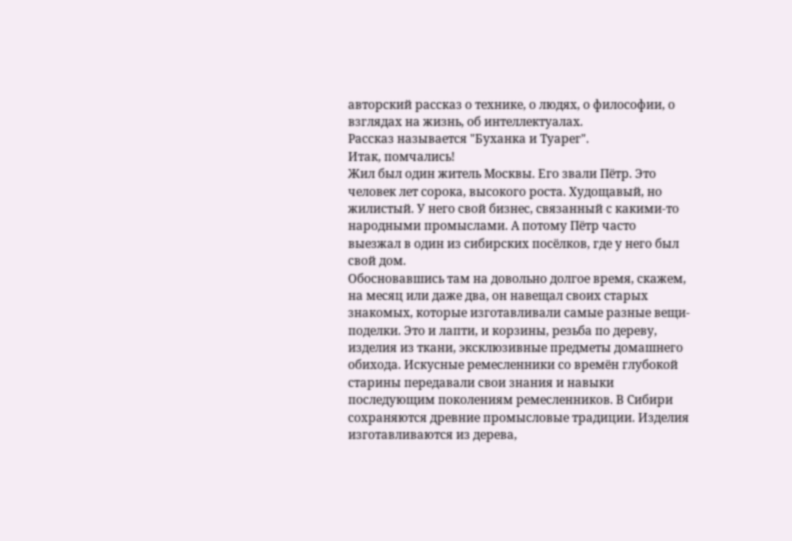авторский рассказ о технике, о людях, о философии, о взглядах на жизнь, об интеллектуалах.
Рассказ называется "Буханка и Туарег".
Итак, помчались!
Жил был один житель Москвы. Его звали Пётр. Это человек лет сорока, высокого роста. Худощавый, но жилистый. У него свой бизнес, связанный с какими-то народными промыслами. А потому Пётр часто выезжал в один из сибирских посёлков, где у него был свой дом.
Обосновавшись там на довольно долгое время, скажем, на месяц или даже два, он навещал своих старых знакомых, которые изготавливали самые разные вещи-поделки. Это и лапти, и корзины, резьба по дереву, изделия из ткани, эксклюзивные предметы домашнего обихода. Искусные ремесленники со времён глубокой старины передавали свои знания и навыки последующим поколениям ремесленников. В Сибири сохраняются древние промысловые традиции. Изделия изготавливаются из дерева,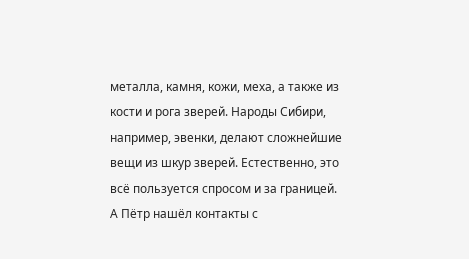металла, камня, кожи, меха, а также из кости и рога зверей. Народы Сибири, например, эвенки, делают сложнейшие вещи из шкур зверей. Естественно, это всё пользуется спросом и за границей. А Пётр нашёл контакты с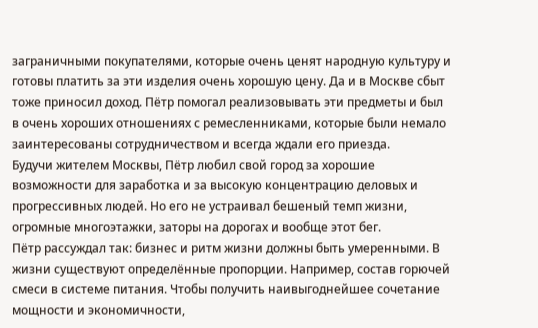заграничными покупателями, которые очень ценят народную культуру и готовы платить за эти изделия очень хорошую цену. Да и в Москве сбыт тоже приносил доход. Пётр помогал реализовывать эти предметы и был в очень хороших отношениях с ремесленниками, которые были немало заинтересованы сотрудничеством и всегда ждали его приезда.
Будучи жителем Москвы, Пётр любил свой город за хорошие возможности для заработка и за высокую концентрацию деловых и прогрессивных людей. Но его не устраивал бешеный темп жизни, огромные многоэтажки, заторы на дорогах и вообще этот бег.
Пётр рассуждал так: бизнес и ритм жизни должны быть умеренными. В жизни существуют определённые пропорции. Например, состав горючей смеси в системе питания. Чтобы получить наивыгоднейшее сочетание мощности и экономичности,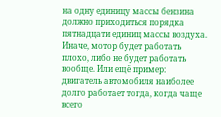на одну единицу массы бензина должно приходиться порядка пятнадцати единиц массы воздуха. Иначе, мотор будет работать плохо, либо не будет работать вообще. Или ещё пример: двигатель автомобиля наиболее долго работает тогда, когда чаще всего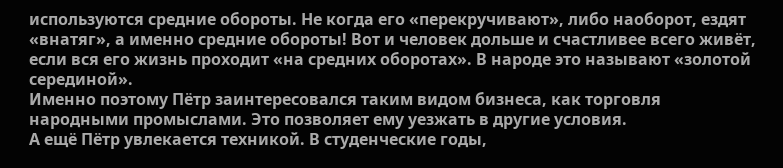используются средние обороты. Не когда его «перекручивают», либо наоборот, ездят «внатяг», а именно средние обороты! Вот и человек дольше и счастливее всего живёт, если вся его жизнь проходит «на средних оборотах». В народе это называют «золотой серединой».
Именно поэтому Пётр заинтересовался таким видом бизнеса, как торговля народными промыслами. Это позволяет ему уезжать в другие условия.
А ещё Пётр увлекается техникой. В студенческие годы,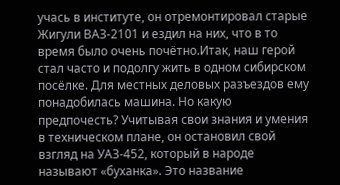учась в институте, он отремонтировал старые Жигули ВАЗ-2101 и ездил на них, что в то время было очень почётно.Итак, наш герой стал часто и подолгу жить в одном сибирском посёлке. Для местных деловых разъездов ему понадобилась машина. Но какую предпочесть? Учитывая свои знания и умения в техническом плане, он остановил свой взгляд на УАЗ-452, который в народе называют «буханка». Это название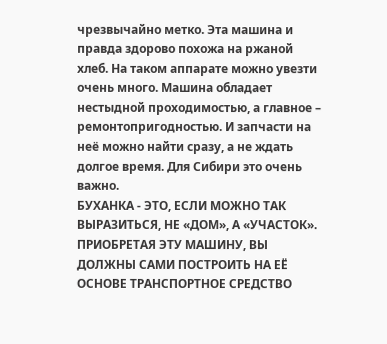чрезвычайно метко. Эта машина и правда здорово похожа на ржаной хлеб. На таком аппарате можно увезти очень много. Машина обладает нестыдной проходимостью, а главное – ремонтопригодностью. И запчасти на неё можно найти сразу, а не ждать долгое время. Для Сибири это очень важно.
БУХАНКА - ЭТО, ЕСЛИ МОЖНО ТАК ВЫРАЗИТЬСЯ, НЕ «ДОМ», А «УЧАСТОК». ПРИОБРЕТАЯ ЭТУ МАШИНУ, ВЫ ДОЛЖНЫ САМИ ПОСТРОИТЬ НА ЕЁ ОСНОВЕ ТРАНСПОРТНОЕ СРЕДСТВО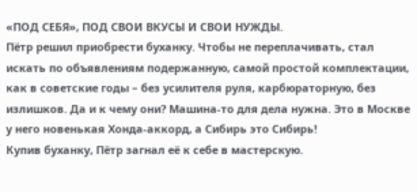«ПОД СЕБЯ», ПОД СВОИ ВКУСЫ И СВОИ НУЖДЫ.
Пётр решил приобрести буханку. Чтобы не переплачивать, стал искать по объявлениям подержанную, самой простой комплектации, как в советские годы – без усилителя руля, карбюраторную, без излишков. Да и к чему они? Машина-то для дела нужна. Это в Москве у него новенькая Хонда-аккорд, а Сибирь это Сибирь!
Купив буханку, Пётр загнал её к себе в мастерскую.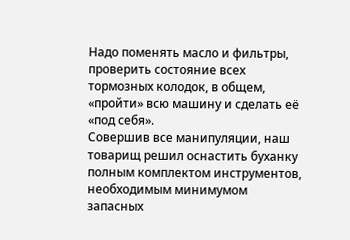Надо поменять масло и фильтры, проверить состояние всех тормозных колодок, в общем, «пройти» всю машину и сделать её «под себя».
Совершив все манипуляции, наш товарищ решил оснастить буханку полным комплектом инструментов, необходимым минимумом запасных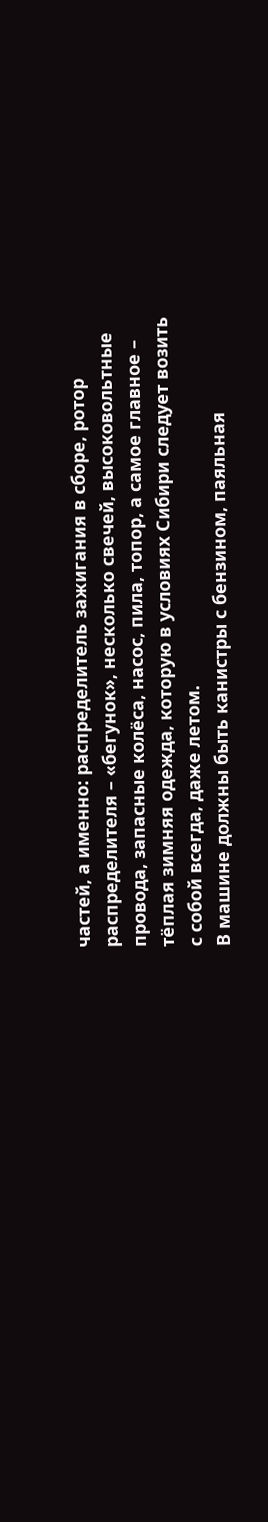частей, а именно: распределитель зажигания в сборе, ротор распределителя – «бегунок», несколько свечей, высоковольтные провода, запасные колёса, насос, пила, топор, а самое главное – тёплая зимняя одежда, которую в условиях Сибири следует возить с собой всегда, даже летом.
В машине должны быть канистры с бензином, паяльная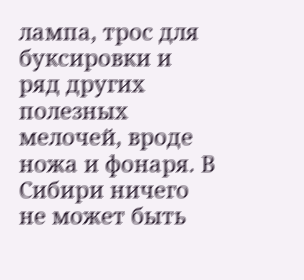лампа, трос для буксировки и ряд других полезных мелочей, вроде ножа и фонаря. В Сибири ничего не может быть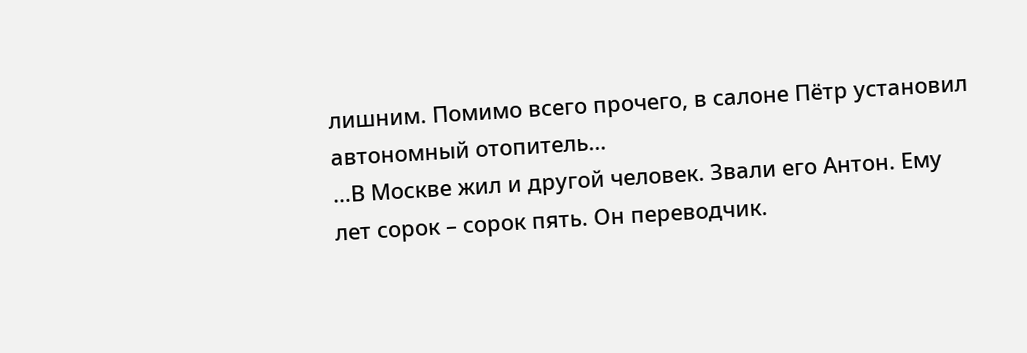лишним. Помимо всего прочего, в салоне Пётр установил автономный отопитель…
…В Москве жил и другой человек. Звали его Антон. Ему лет сорок – сорок пять. Он переводчик.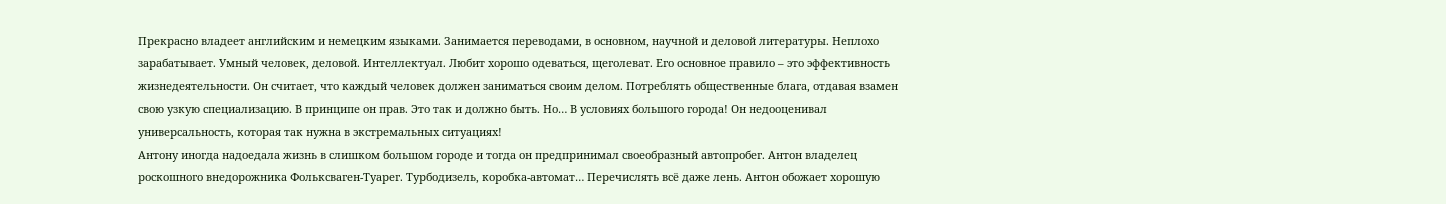Прекрасно владеет английским и немецким языками. Занимается переводами, в основном, научной и деловой литературы. Неплохо зарабатывает. Умный человек, деловой. Интеллектуал. Любит хорошо одеваться, щеголеват. Его основное правило – это эффективность жизнедеятельности. Он считает, что каждый человек должен заниматься своим делом. Потреблять общественные блага, отдавая взамен свою узкую специализацию. В принципе он прав. Это так и должно быть. Но… В условиях большого города! Он недооценивал универсальность, которая так нужна в экстремальных ситуациях!
Антону иногда надоедала жизнь в слишком большом городе и тогда он предпринимал своеобразный автопробег. Антон владелец роскошного внедорожника Фольксваген-Туарег. Турбодизель, коробка-автомат… Перечислять всё даже лень. Антон обожает хорошую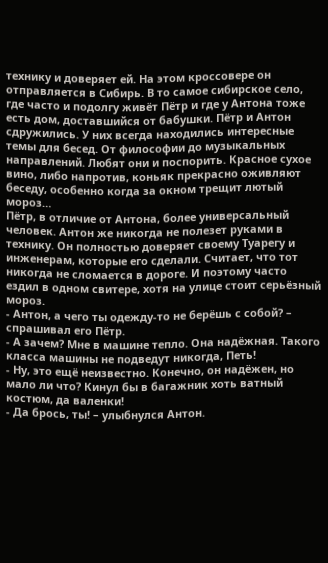технику и доверяет ей. На этом кроссовере он отправляется в Сибирь. В то самое сибирское село, где часто и подолгу живёт Пётр и где у Антона тоже есть дом, доставшийся от бабушки. Пётр и Антон сдружились. У них всегда находились интересные темы для бесед. От философии до музыкальных направлений. Любят они и поспорить. Красное сухое вино, либо напротив, коньяк прекрасно оживляют беседу, особенно когда за окном трещит лютый мороз…
Пётр, в отличие от Антона, более универсальный человек. Антон же никогда не полезет руками в технику. Он полностью доверяет своему Туарегу и инженерам, которые его сделали. Считает, что тот никогда не сломается в дороге. И поэтому часто ездил в одном свитере, хотя на улице стоит серьёзный мороз.
- Антон, а чего ты одежду-то не берёшь с собой? – спрашивал его Пётр.
- А зачем? Мне в машине тепло. Она надёжная. Такого класса машины не подведут никогда, Петь!
- Ну, это ещё неизвестно. Конечно, он надёжен, но мало ли что? Кинул бы в багажник хоть ватный костюм, да валенки!
- Да брось, ты! – улыбнулся Антон.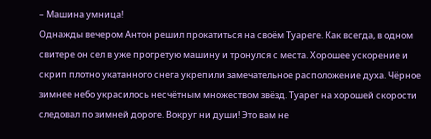– Машина умница!
Однажды вечером Антон решил прокатиться на своём Туареге. Как всегда, в одном свитере он сел в уже прогретую машину и тронулся с места. Хорошее ускорение и скрип плотно укатанного снега укрепили замечательное расположение духа. Чёрное зимнее небо украсилось несчётным множеством звёзд. Туарег на хорошей скорости следовал по зимней дороге. Вокруг ни души! Это вам не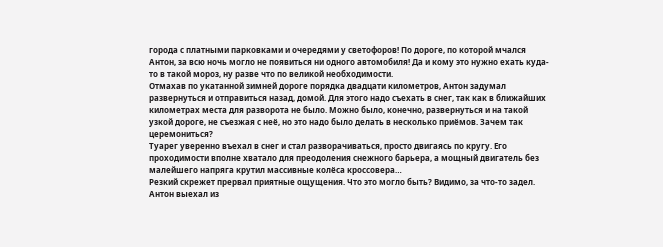города с платными парковками и очередями у светофоров! По дороге, по которой мчался Антон, за всю ночь могло не появиться ни одного автомобиля! Да и кому это нужно ехать куда-то в такой мороз, ну разве что по великой необходимости.
Отмахав по укатанной зимней дороге порядка двадцати километров, Антон задумал развернуться и отправиться назад, домой. Для этого надо съехать в снег, так как в ближайших километрах места для разворота не было. Можно было, конечно, развернуться и на такой узкой дороге, не съезжая с неё, но это надо было делать в несколько приёмов. Зачем так церемониться?
Туарег уверенно въехал в снег и стал разворачиваться, просто двигаясь по кругу. Его проходимости вполне хватало для преодоления снежного барьера, а мощный двигатель без малейшего напряга крутил массивные колёса кроссовера…
Резкий скрежет прервал приятные ощущения. Что это могло быть? Видимо, за что-то задел. Антон выехал из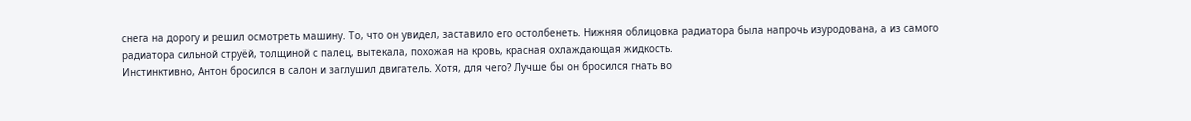снега на дорогу и решил осмотреть машину. То, что он увидел, заставило его остолбенеть. Нижняя облицовка радиатора была напрочь изуродована, а из самого радиатора сильной струёй, толщиной с палец, вытекала, похожая на кровь, красная охлаждающая жидкость.
Инстинктивно, Антон бросился в салон и заглушил двигатель. Хотя, для чего? Лучше бы он бросился гнать во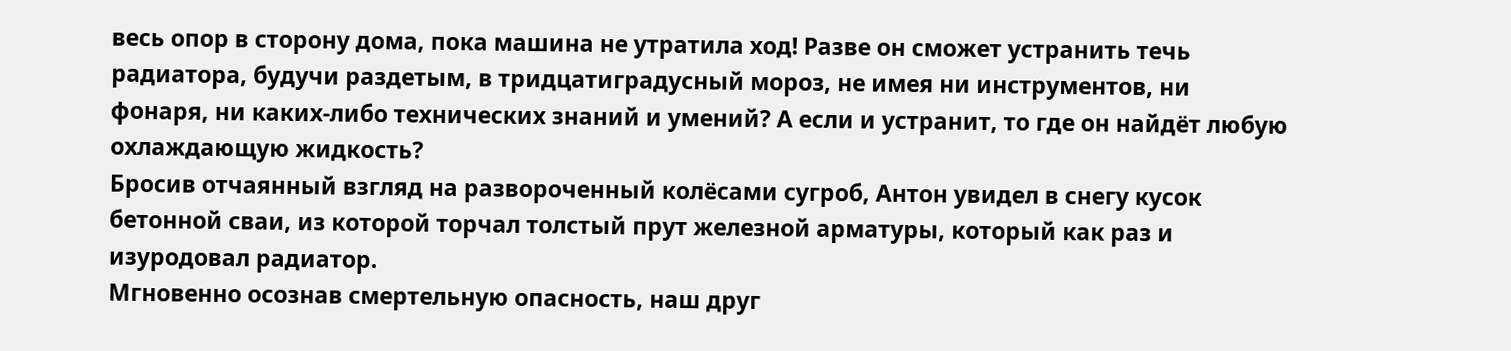весь опор в сторону дома, пока машина не утратила ход! Разве он сможет устранить течь радиатора, будучи раздетым, в тридцатиградусный мороз, не имея ни инструментов, ни фонаря, ни каких-либо технических знаний и умений? А если и устранит, то где он найдёт любую охлаждающую жидкость?
Бросив отчаянный взгляд на развороченный колёсами сугроб, Антон увидел в снегу кусок бетонной сваи, из которой торчал толстый прут железной арматуры, который как раз и изуродовал радиатор.
Мгновенно осознав смертельную опасность, наш друг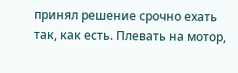принял решение срочно ехать так, как есть. Плевать на мотор,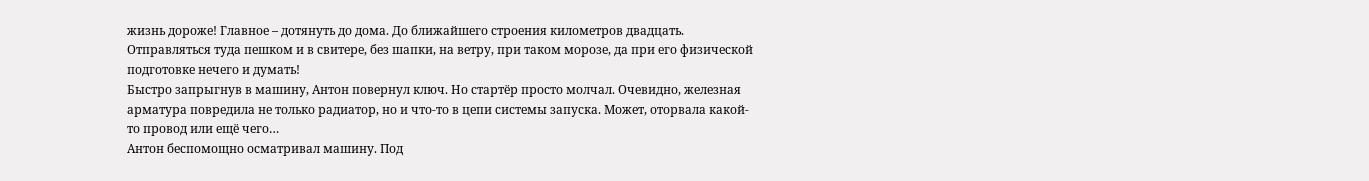жизнь дороже! Главное – дотянуть до дома. До ближайшего строения километров двадцать. Отправляться туда пешком и в свитере, без шапки, на ветру, при таком морозе, да при его физической подготовке нечего и думать!
Быстро запрыгнув в машину, Антон повернул ключ. Но стартёр просто молчал. Очевидно, железная арматура повредила не только радиатор, но и что-то в цепи системы запуска. Может, оторвала какой-то провод или ещё чего…
Антон беспомощно осматривал машину. Под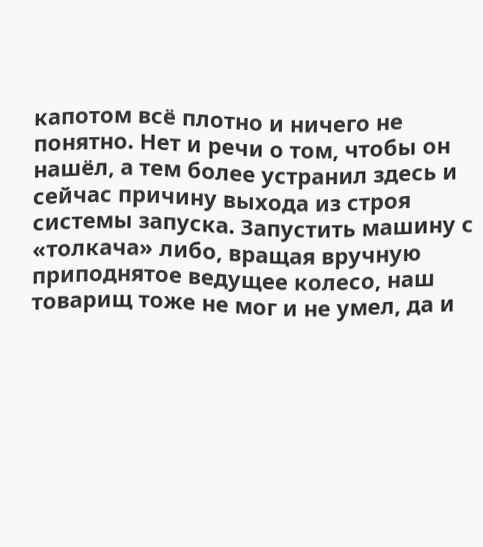капотом всё плотно и ничего не понятно. Нет и речи о том, чтобы он нашёл, а тем более устранил здесь и сейчас причину выхода из строя системы запуска. Запустить машину с «толкача» либо, вращая вручную приподнятое ведущее колесо, наш товарищ тоже не мог и не умел, да и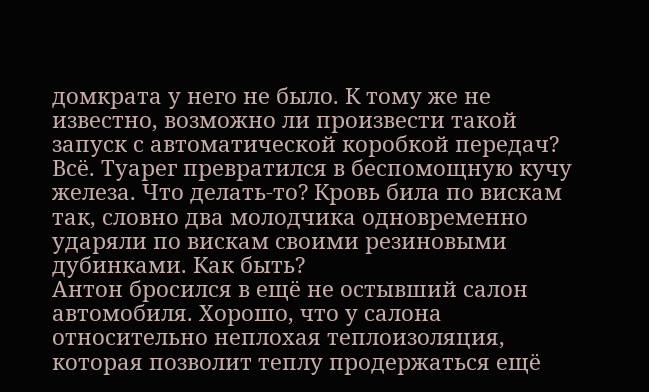домкрата у него не было. К тому же не известно, возможно ли произвести такой запуск с автоматической коробкой передач?
Всё. Туарег превратился в беспомощную кучу железа. Что делать-то? Кровь била по вискам так, словно два молодчика одновременно ударяли по вискам своими резиновыми дубинками. Как быть?
Антон бросился в ещё не остывший салон автомобиля. Хорошо, что у салона относительно неплохая теплоизоляция, которая позволит теплу продержаться ещё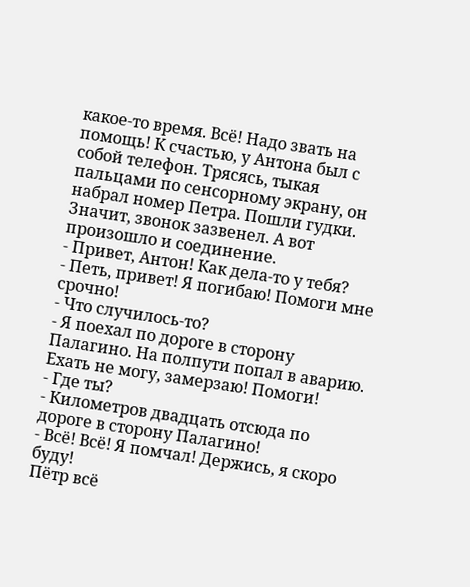какое-то время. Всё! Надо звать на помощь! К счастью, у Антона был с собой телефон. Трясясь, тыкая пальцами по сенсорному экрану, он набрал номер Петра. Пошли гудки. Значит, звонок зазвенел. А вот произошло и соединение.
- Привет, Антон! Как дела-то у тебя?
- Петь, привет! Я погибаю! Помоги мне срочно!
- Что случилось-то?
- Я поехал по дороге в сторону Палагино. На полпути попал в аварию. Ехать не могу, замерзаю! Помоги!
- Где ты?
- Километров двадцать отсюда по дороге в сторону Палагино!
- Всё! Всё! Я помчал! Держись, я скоро буду!
Пётр всё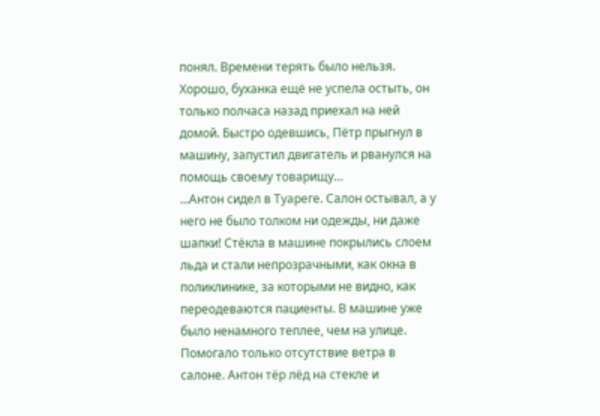понял. Времени терять было нельзя. Хорошо, буханка ещё не успела остыть, он только полчаса назад приехал на ней домой. Быстро одевшись, Пётр прыгнул в машину, запустил двигатель и рванулся на помощь своему товарищу…
…Антон сидел в Туареге. Салон остывал, а у него не было толком ни одежды, ни даже шапки! Стёкла в машине покрылись слоем льда и стали непрозрачными, как окна в поликлинике, за которыми не видно, как переодеваются пациенты. В машине уже было ненамного теплее, чем на улице. Помогало только отсутствие ветра в салоне. Антон тёр лёд на стекле и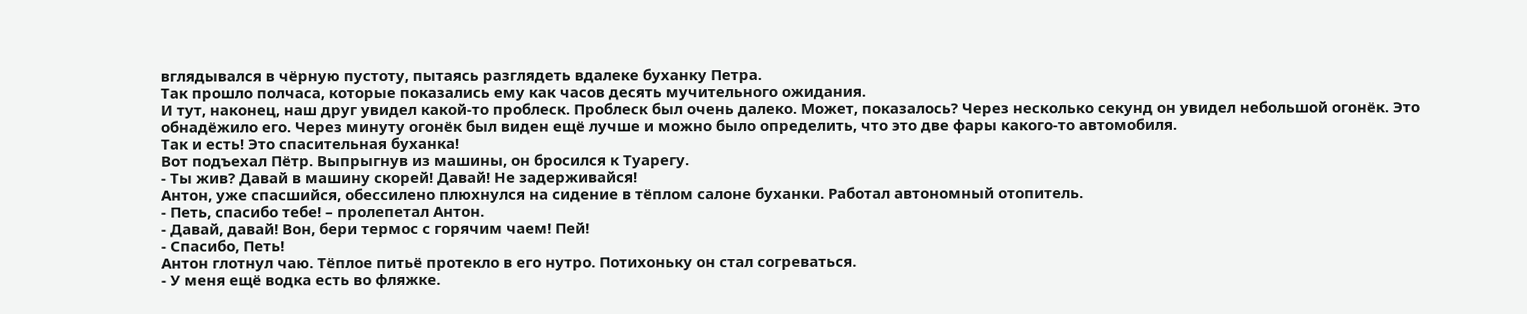вглядывался в чёрную пустоту, пытаясь разглядеть вдалеке буханку Петра.
Так прошло полчаса, которые показались ему как часов десять мучительного ожидания.
И тут, наконец, наш друг увидел какой-то проблеск. Проблеск был очень далеко. Может, показалось? Через несколько секунд он увидел небольшой огонёк. Это обнадёжило его. Через минуту огонёк был виден ещё лучше и можно было определить, что это две фары какого-то автомобиля.
Так и есть! Это спасительная буханка!
Вот подъехал Пётр. Выпрыгнув из машины, он бросился к Туарегу.
- Ты жив? Давай в машину скорей! Давай! Не задерживайся!
Антон, уже спасшийся, обессилено плюхнулся на сидение в тёплом салоне буханки. Работал автономный отопитель.
- Петь, спасибо тебе! – пролепетал Антон.
- Давай, давай! Вон, бери термос с горячим чаем! Пей!
- Спасибо, Петь!
Антон глотнул чаю. Тёплое питьё протекло в его нутро. Потихоньку он стал согреваться.
- У меня ещё водка есть во фляжке.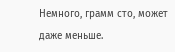Немного, грамм сто, может даже меньше.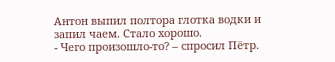Антон выпил полтора глотка водки и запил чаем. Стало хорошо.
- Чего произошло-то? – спросил Пётр.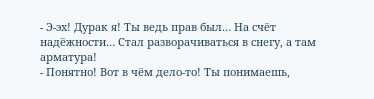- Э-эх! Дурак я! Ты ведь прав был… На счёт надёжности… Стал разворачиваться в снегу, а там арматура!
- Понятно! Вот в чём дело-то! Ты понимаешь,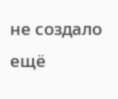не создало ещё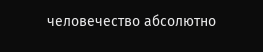человечество абсолютно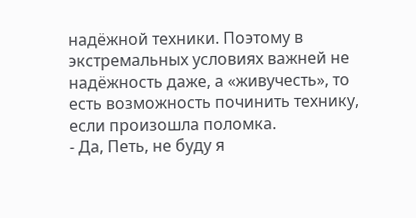надёжной техники. Поэтому в экстремальных условиях важней не надёжность даже, а «живучесть», то есть возможность починить технику, если произошла поломка.
- Да, Петь, не буду я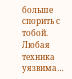больше спорить с тобой. Любая техника уязвима…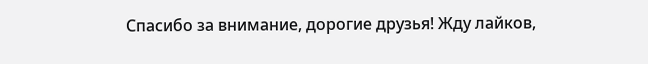Спасибо за внимание, дорогие друзья! Жду лайков,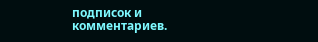подписок и комментариев.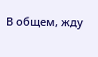В общем, жду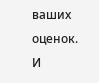ваших оценок.
И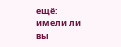ещё: имели ли вы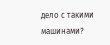дело с такими машинами?